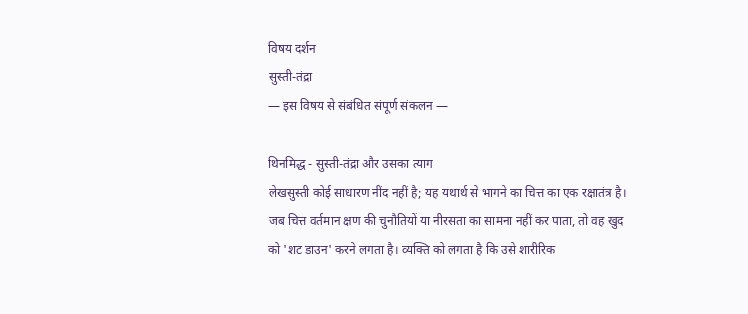विषय दर्शन
सुस्ती-तंद्रा
— इस विषय से संबंधित संपूर्ण संकलन —

थिनमिद्ध - सुस्ती-तंद्रा और उसका त्याग
लेखसुस्ती कोई साधारण नींद नहीं है; यह यथार्थ से भागने का चित्त का एक रक्षातंत्र है। जब चित्त वर्तमान क्षण की चुनौतियों या नीरसता का सामना नहीं कर पाता, तो वह खुद को 'शट डाउन' करने लगता है। व्यक्ति को लगता है कि उसे शारीरिक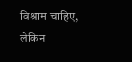विश्राम चाहिए, लेकिन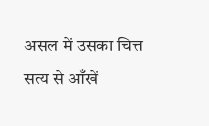असल में उसका चित्त सत्य से आँखें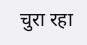चुरा रहा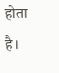होता है।